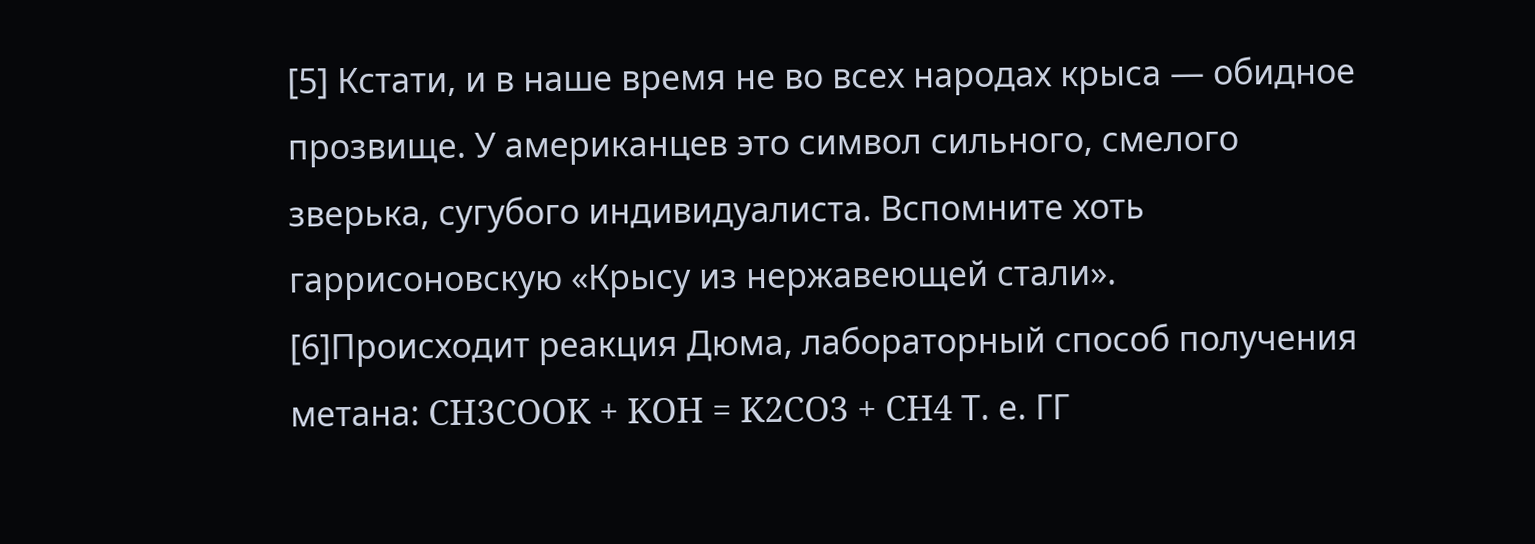[5] Кстати, и в наше время не во всех народах крыса — обидное прозвище. У американцев это символ сильного, смелого зверька, сугубого индивидуалиста. Вспомните хоть гаррисоновскую «Крысу из нержавеющей стали».
[6]Происходит реакция Дюма, лабораторный способ получения метана: CH3COOK + KOH = K2CO3 + CH4 Т. е. ГГ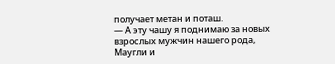получает метан и поташ.
— А эту чашу я поднимаю за новых взрослых мужчин нашего рода, Маугли и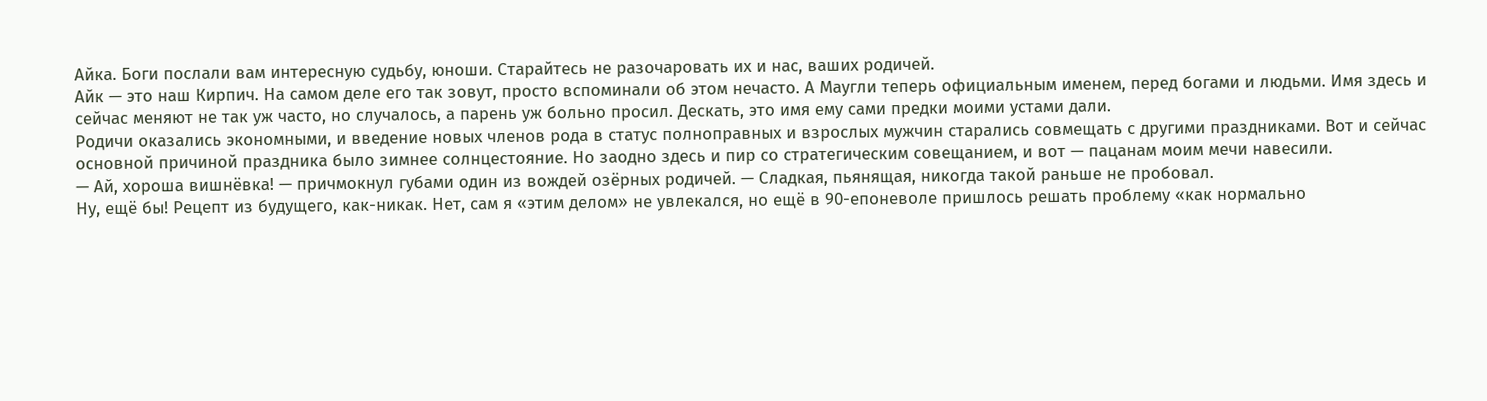Айка. Боги послали вам интересную судьбу, юноши. Старайтесь не разочаровать их и нас, ваших родичей.
Айк — это наш Кирпич. На самом деле его так зовут, просто вспоминали об этом нечасто. А Маугли теперь официальным именем, перед богами и людьми. Имя здесь и сейчас меняют не так уж часто, но случалось, а парень уж больно просил. Дескать, это имя ему сами предки моими устами дали.
Родичи оказались экономными, и введение новых членов рода в статус полноправных и взрослых мужчин старались совмещать с другими праздниками. Вот и сейчас основной причиной праздника было зимнее солнцестояние. Но заодно здесь и пир со стратегическим совещанием, и вот — пацанам моим мечи навесили.
— Ай, хороша вишнёвка! — причмокнул губами один из вождей озёрных родичей. — Сладкая, пьянящая, никогда такой раньше не пробовал.
Ну, ещё бы! Рецепт из будущего, как-никак. Нет, сам я «этим делом» не увлекался, но ещё в 90-епоневоле пришлось решать проблему «как нормально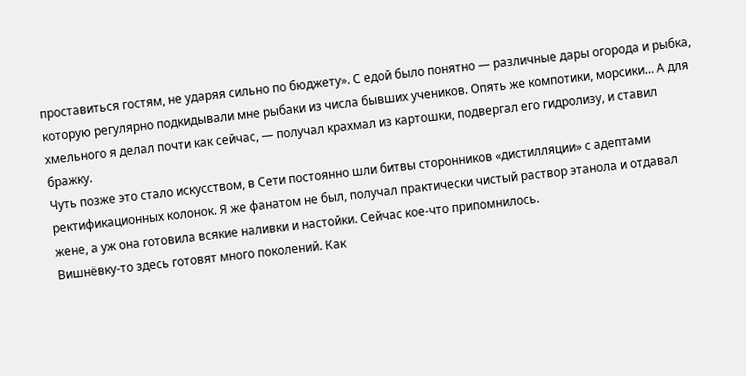проставиться гостям, не ударяя сильно по бюджету». С едой было понятно — различные дары огорода и рыбка, которую регулярно подкидывали мне рыбаки из числа бывших учеников. Опять же компотики, морсики… А для хмельного я делал почти как сейчас, — получал крахмал из картошки, подвергал его гидролизу, и ставил бражку.
Чуть позже это стало искусством, в Сети постоянно шли битвы сторонников «дистилляции» с адептами ректификационных колонок. Я же фанатом не был, получал практически чистый раствор этанола и отдавал жене, а уж она готовила всякие наливки и настойки. Сейчас кое-что припомнилось.
Вишнёвку-то здесь готовят много поколений. Как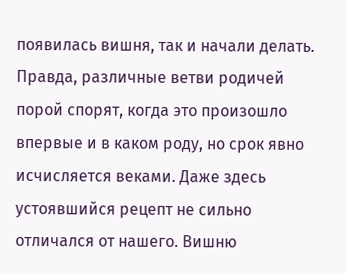появилась вишня, так и начали делать. Правда, различные ветви родичей порой спорят, когда это произошло впервые и в каком роду, но срок явно исчисляется веками. Даже здесь устоявшийся рецепт не сильно отличался от нашего. Вишню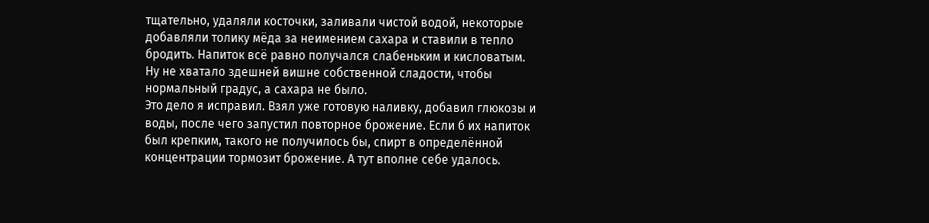тщательно, удаляли косточки, заливали чистой водой, некоторые добавляли толику мёда за неимением сахара и ставили в тепло бродить. Напиток всё равно получался слабеньким и кисловатым. Ну не хватало здешней вишне собственной сладости, чтобы нормальный градус, а сахара не было.
Это дело я исправил. Взял уже готовую наливку, добавил глюкозы и воды, после чего запустил повторное брожение. Если б их напиток был крепким, такого не получилось бы, спирт в определённой концентрации тормозит брожение. А тут вполне себе удалось.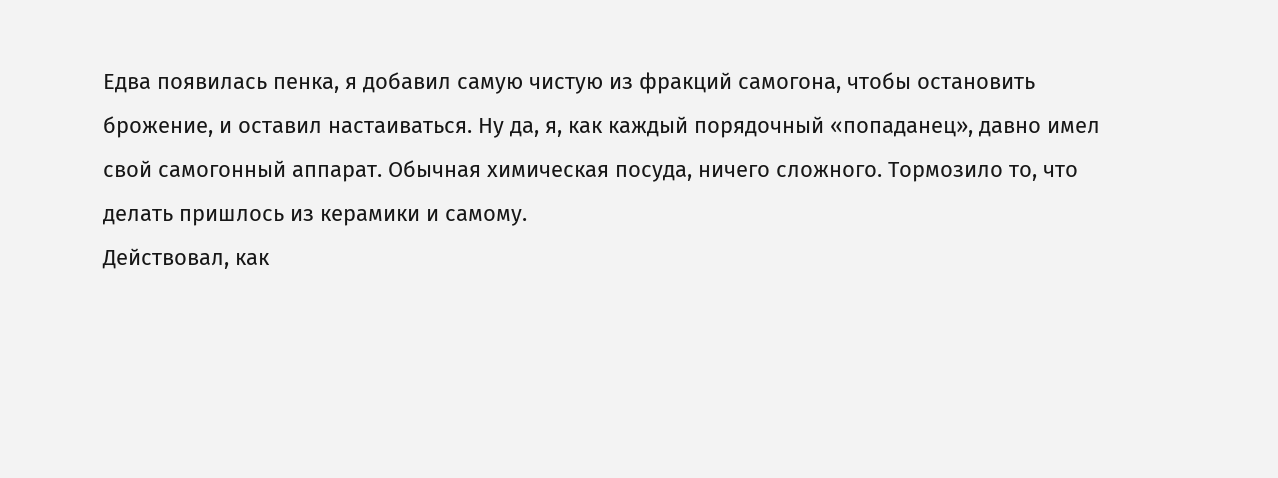Едва появилась пенка, я добавил самую чистую из фракций самогона, чтобы остановить брожение, и оставил настаиваться. Ну да, я, как каждый порядочный «попаданец», давно имел свой самогонный аппарат. Обычная химическая посуда, ничего сложного. Тормозило то, что делать пришлось из керамики и самому.
Действовал, как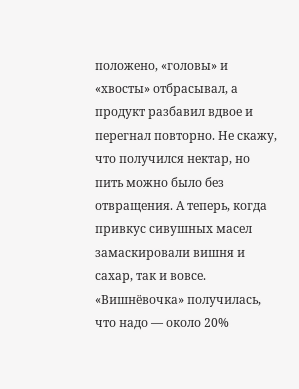положено, «головы» и «хвосты» отбрасывал, а продукт разбавил вдвое и перегнал повторно. Не скажу, что получился нектар, но пить можно было без отвращения. А теперь, когда привкус сивушных масел замаскировали вишня и сахар, так и вовсе.
«Вишнёвочка» получилась, что надо — около 20%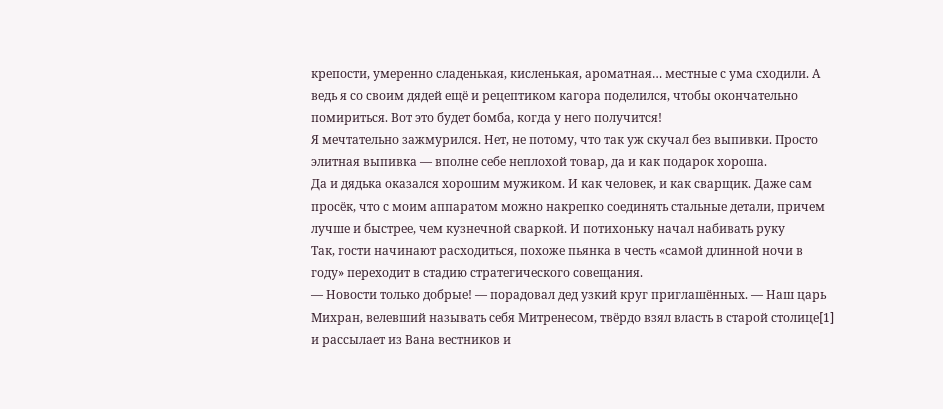крепости, умеренно сладенькая, кисленькая, ароматная… местные с ума сходили. А ведь я со своим дядей ещё и рецептиком кагора поделился, чтобы окончательно помириться. Вот это будет бомба, когда у него получится!
Я мечтательно зажмурился. Нет, не потому, что так уж скучал без выпивки. Просто элитная выпивка — вполне себе неплохой товар, да и как подарок хороша.
Да и дядька оказался хорошим мужиком. И как человек, и как сварщик. Даже сам просёк, что с моим аппаратом можно накрепко соединять стальные детали, причем лучше и быстрее, чем кузнечной сваркой. И потихоньку начал набивать руку
Так, гости начинают расходиться, похоже пьянка в честь «самой длинной ночи в году» переходит в стадию стратегического совещания.
— Новости только добрые! — порадовал дед узкий круг приглашённых. — Наш царь Михран, велевший называть себя Митренесом, твёрдо взял власть в старой столице[1] и рассылает из Вана вестников и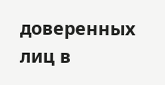доверенных лиц в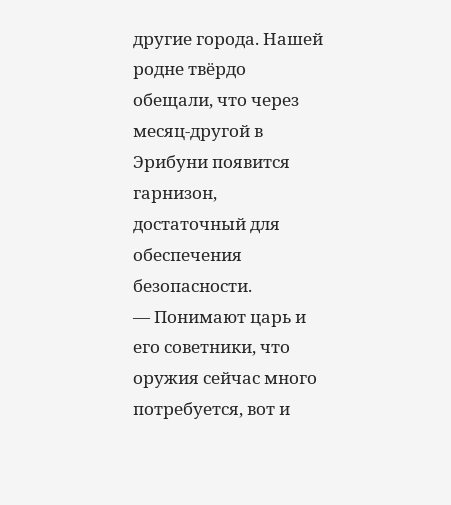другие города. Нашей родне твёрдо обещали, что через месяц-другой в Эрибуни появится гарнизон, достаточный для обеспечения безопасности.
— Понимают царь и его советники, что оружия сейчас много потребуется, вот и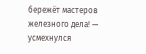бережёт мастеров железного дела! — усмехнулся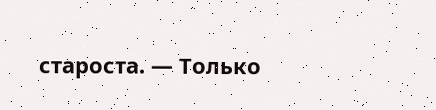староста. — Только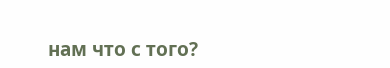нам что с того?